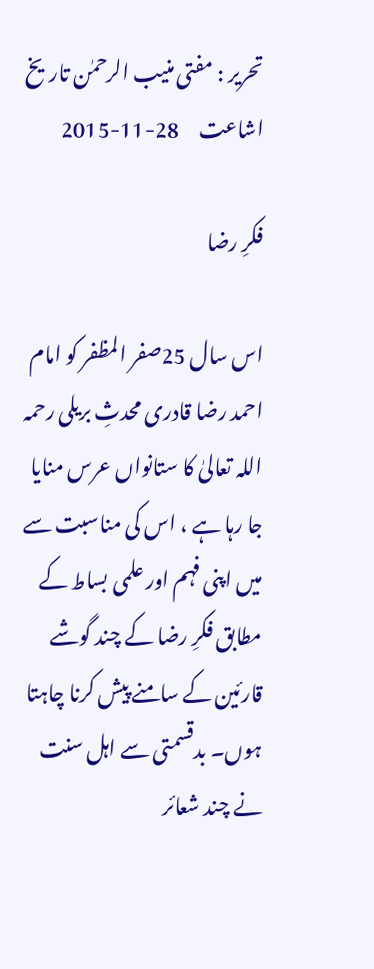تحریر : مفتی منیب الرحمٰن تاریخ اشاعت     28-11-2015

فکرِ رضا

اس سال 25صفر المظفر کو امام احمد رضا قادری محدثِ بریلی رحمہ اللہ تعالیٰ کا ستانواں عرس منایا جا رہا ہے ، اس کی مناسبت سے میں اپنی فہم اور علمی بساط کے مطابق فکرِ رضا کے چند گوشے قارئین کے سامنے پیش کرنا چاہتا ہوں۔ بدقسمتی سے اہل سنت نے چند شعائر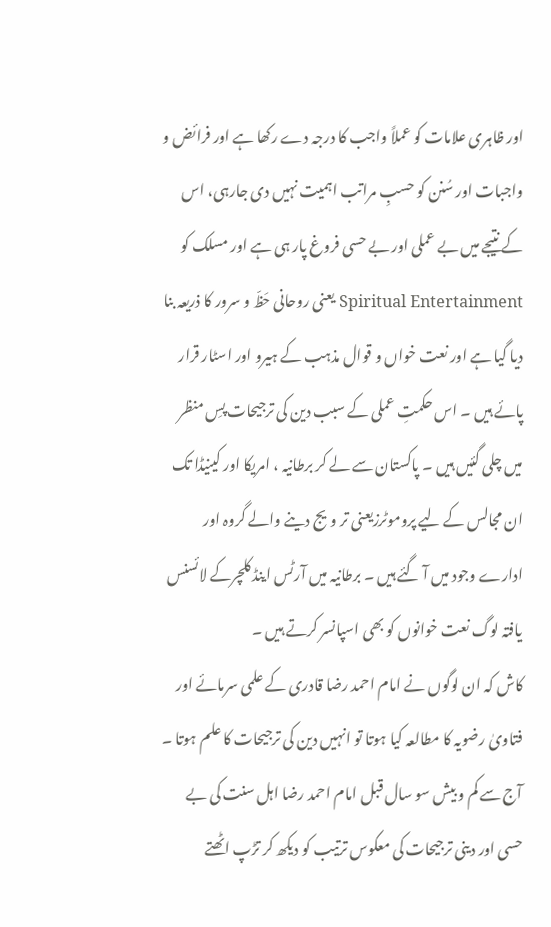اور ظاہری علامات کو عملاً واجب کا درجہ دے رکھا ہے اور فرائض و واجبات اور سُنن کو حسبِ مراتب اہمیت نہیں دی جارہی، اس کے نتیجے میں بے عملی اور بے حسی فروغ پار ہی ہے اور مسلک کو Spiritual Entertainment یعنی روحانی حَظّ و سرور کا ذریعہ بنا دیا گیا ہے اور نعت خواں و قوال مذہب کے ہیرو اور اسٹار قرار پائے ہیں ۔ اس حکمتِ عملی کے سبب دین کی ترجیحات پسِ منظر میں چلی گئیں ہیں ۔ پاکستان سے لے کر برطانیہ ، امریکا اور کینیڈا تک ان مجالس کے لیے پروموٹرزیعنی تر ویج دینے والے گروہ اور ادارے وجود میں آ گئے ہیں ۔ برطانیہ میں آرٹس اینڈ کلچرکے لائسنس یافتہ لوگ نعت خوانوں کو بھی اسپانسر کرتے ہیں ۔
کاش کہ ان لوگوں نے امام احمد رضا قادری کے علمی سرمائے اور فتاویٰ رضویہ کا مطالعہ کیا ہوتا تو انہیں دین کی ترجیحات کا علم ہوتا ۔ آج سے کم و بیش سو سال قبل امام احمد رضا اہل سنت کی بے حسی اور دینی ترجیحات کی معکوس ترتیب کو دیکھ کر تڑپ اٹھتے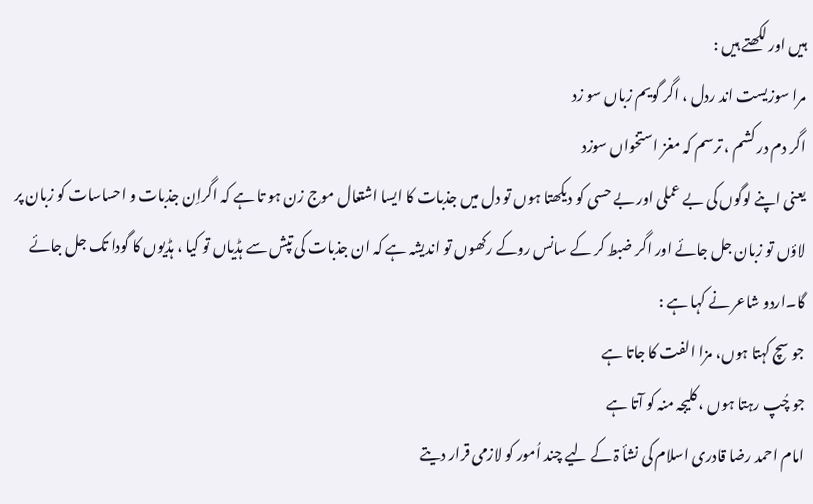ہیں اور لکھتے ہیں :
مرا سوزیست اند ردل ، اگر گویم زباں سو زد
اگر دم در کشم ، ترسم کہ مغز استخواں سوزد
یعنی اپنے لوگوں کی بے عملی اور بے حسی کو دیکھتا ہوں تو دل میں جذبات کا ایسا اشتعال موج زن ہو تا ہے کہ اگراِن جذبات و احساسات کو زبان پر لاؤں تو زبان جل جائے اور اگر ضبط کر کے سانس روکے رکھوں تو اندیشہ ہے کہ ان جذبات کی تپش سے ہڈیاں تو کیا ، ہڈیوں کا گودا تک جل جائے گا۔اردو شاعر نے کہا ہے :
جو سچ کہتا ہوں، مزا الفت کا جاتا ہے
جو چُپ رہتا ہوں ، کلیجہ منہ کو آتا ہے
امام احمد رضا قادری اسلام کی نشأ ۃ کے لیے چند اُمور کو لازمی قرار دیتے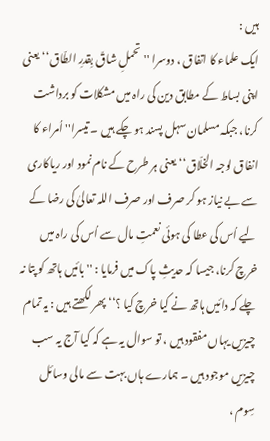ہیں :
ایک علماء کا اتفاق ، دوسرا ''تحملِ شاقّ بِقدرِ الطّاق‘‘ یعنی اپنی بساط کے مطابق دین کی راہ میں مشکلات کو برداشت کرنا، جبکہ مسلمان سہل پسند ہو چکے ہیں ۔ تیسرا'' اُمراء کا انفاق لوجہ الخلّاق‘‘ یعنی ہر طرح کے نام نمود اور ریاکاری سے بے نیاز ہو کر صرف اور صرف اللہ تعالیٰ کی رضا کے لیے اُس کی عطا کی ہوئی نعمتِ مال سے اُس کی راہ میں خرچ کرنا، جیسا کہ حدیثِ پاک میں فرمایا : ''بائیں ہاتھ کو پتا نہ چلے کہ دائیں ہاتھ نے کیا خرچ کیا ؟‘‘ پھر لکھتے ہیں : یہ تمام چیزیں یہاں مفقود ہیں ، تو سوال یہ ہے کہ کیا آج یہ سب چیزیں موجود ہیں ۔ ہمارے ہاں بہت سے مالی وسائل سِوم ،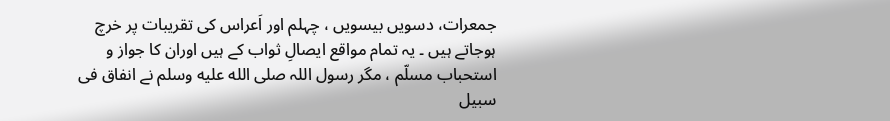جمعرات، دسویں بیسویں ، چہلم اور اَعراس کی تقریبات پر خرچ ہوجاتے ہیں ۔ یہ تمام مواقع ایصالِ ثواب کے ہیں اوران کا جواز و استحباب مسلّم ، مگر رسول اللہ صلى الله عليه وسلم نے انفاق فی سبیل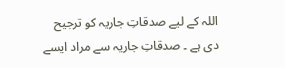اللہ کے لیے صدقاتِ جاریہ کو ترجیح دی ہے ۔ صدقاتِ جاریہ سے مراد ایسے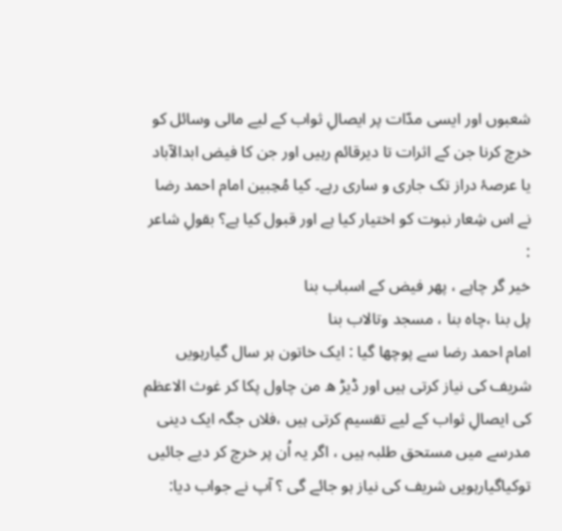شعبوں اور ایسی مدّات پر ایصالِ ثواب کے لیے مالی وسائل کو خرچ کرنا جن کے اثرات تا دیرقائم رہیں اور جن کا فیض ابدالآباد یا عرصۂ دراز تک جاری و ساری رہے۔ کیا مُحِبین امام احمد رضا نے اس شِعار نبوت کو اختیار کیا ہے اور قبول کیا ہے؟ بقولِ شاعر :
خیر گر چاہے ، پھر فیض کے اسباب بنا
پل بنا ،چاہ بنا ، مسجد وتالاب بنا
امام احمد رضا سے پوچھا گیا : ایک خاتون ہر سال گیارہویں شریف کی نیاز کرتی ہیں اور ڈیڑ ھ من چاول پکا کر غوث الاعظم کی ایصالِ ثواب کے لیے تقسیم کرتی ہیں ،فلاں جگہ ایک دینی مدرسے میں مستحق طلبہ ہیں ، اگر یہ اُن پر خرچ کر دیے جائیں توکیاگیارہویں شریف کی نیاز ہو جائے گی ؟ آپ نے جواب دیا: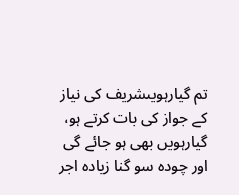تم گیارہویںشریف کی نیاز کے جواز کی بات کرتے ہو، گیارہویں بھی ہو جائے گی اور چودہ سو گنا زیادہ اجر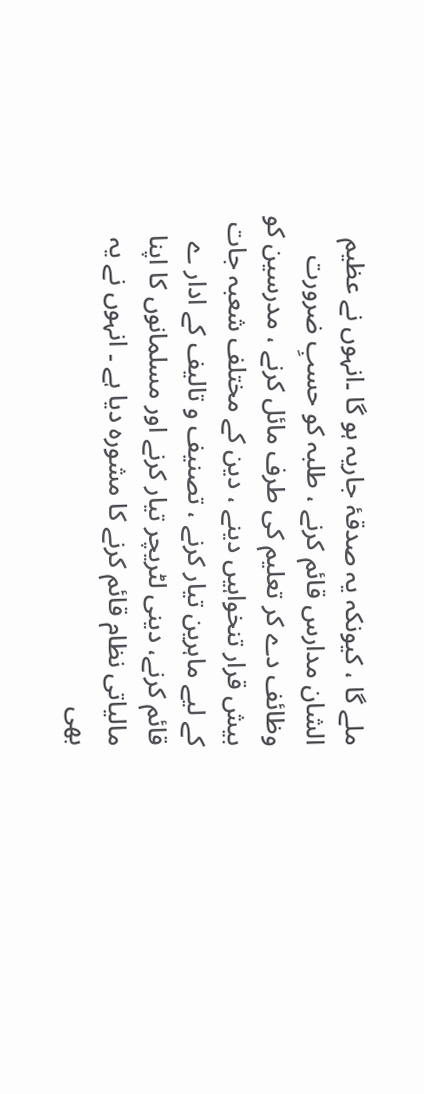ملے گا ، کیونکہ یہ صدقۂ جاریہ ہو گا ۔انہوں نے عظیم الشان مدارس قائم کرنے ، طلبہ کو حسبِ ضرورت وظائف دے کر تعلیم کی طرف مائل کرنے ، مدرسین کو بیش قرار تنخواہیں دینے ، دین کے مختلف شعبہ جات کے لیے ماہرین تیار کرنے ، تصنیف و تالیف کے ادار ے قائم کرنے، دینی لٹریچر تیار کرنے اور مسلمانوں کا اپنا مالیاتی نظام قائم کرنے کا مشورہ دیا ہے ۔ انہوں نے یہ بھی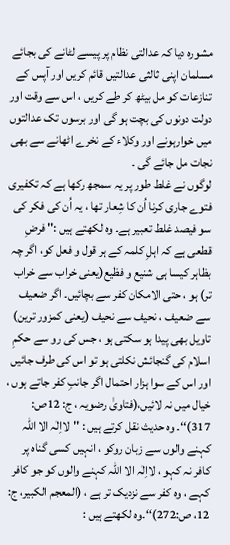مشورہ دیا کہ عدالتی نظام پر پیسے لٹانے کی بجائے مسلمان اپنی ثالثی عدالتیں قائم کریں اور آپس کے تنازعات کو مل بیٹھ کر طے کریں ، اس سے وقت اور دولت دونوں کی بچت ہو گی اور برسوں تک عدالتوں میں خوارہونے اور وکلاء کے نخرے اٹھانے سے بھی نجات مل جائے گی ۔
لوگوں نے غلط طور پر یہ سمجھ رکھا ہے کہ تکفیری فتوے جاری کرنا اُن کا شِعار تھا ، یہ اُن کی فکر کی سو فیصد غلط تعبیر ہے۔ وہ لکھتے ہیں :'' فرضِ قطعی ہے کہ اہلِ کلمہ کے ہر قول و فعل کو، اگر چہ بظاہر کیسا ہی شنیع و فظیع(یعنی خراب سے خراب تر) ہو ، حتی الامکان کفر سے بچائیں۔ اگر ضعیف سے ضعیف ، نحیف سے نحیف (یعنی کمزور ترین) تاویل بھی پیدا ہو سکتی ہو ، جس کی رو سے حکمِ اسلام کی گنجائش نکلتی ہو تو اس کی طرف جائیں اور اس کے سوا ہزار احتمال اگر جانبِ کفر جاتے ہوں ، خیال میں نہ لائیں،(فتاویٰ رضویہ ، ج: 12ص: 317)‘‘۔ وہ حدیث نقل کرتے ہیں : ''لااِلٰہ الا اللّٰہ کہنے والوں سے زبان روکو ، انہیں کسی گناہ پر کافر نہ کہو ، لااِلٰہ الا اللّٰہ کہنے والوں کو جو کافر کہے ، وہ کفر سے نزدیک تر ہے ، (المعجم الکبیر، ج: 12، ص:272)‘‘۔وہ لکھتے ہیں :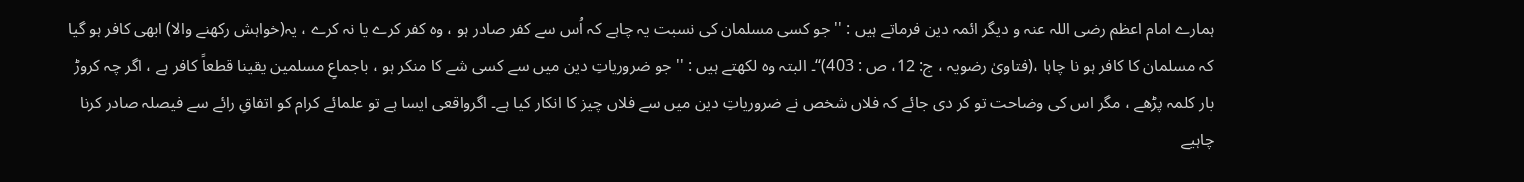ہمارے امام اعظم رضی اللہ عنہ و دیگر ائمہ دین فرماتے ہیں : ''جو کسی مسلمان کی نسبت یہ چاہے کہ اُس سے کفر صادر ہو ، وہ کفر کرے یا نہ کرے ، یہ(خواہش رکھنے والا) ابھی کافر ہو گیا کہ مسلمان کا کافر ہو نا چاہا ،(فتاویٰ رضویہ ، ج: 12، ص : 403)‘‘۔ البتہ وہ لکھتے ہیں : ''جو ضروریاتِ دین میں سے کسی شے کا منکر ہو ، باجماعِ مسلمین یقینا قطعاً کافر ہے ، اگر چہ کروڑ بار کلمہ پڑھے ، مگر اس کی وضاحت تو کر دی جائے کہ فلاں شخص نے ضروریاتِ دین میں سے فلاں چیز کا انکار کیا ہے۔ اگرواقعی ایسا ہے تو علمائے کرام کو اتفاقِ رائے سے فیصلہ صادر کرنا چاہیے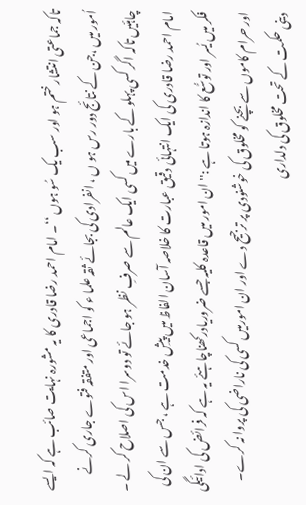تاکہ جماعتی انتشار ختم ہو اور سب یک سُو ہوں ‘‘۔ امام احمد رضا قادری کا یہ مشورہ نہایت صائب ہے کہ ایسے اُمور میں ،جن کے نتائج دور رس ہو ں ، انفرادی کی بجائے ثقہ علما ء کو اجماعی اور متفقہ فتوے جاری کرنے چاہئیں تاکہ اگر کسی پہلو کے بارے میں کسی ایک عالم سے صرفِ نظر ہو جائے تو دوسرا اس کی اصلاح کر لے ۔
امام احمد رضا قادری کی ایک انتہائی دقیق عبارت کا خلاصہ آسان الفاظ میں پیشِ خدمت ہے ، جس سے ان کی فکر میں یُسر اور توسُّع کا اندازہ ہوتا ہے :''ان امور میں قاعدہ کلیہ جسے ضروریادرکھناچاہئے یہ ہے کہ فرائض کی ادائیگی اور حرام کاموں سے بچنے کو مخلوق کی خوشنودی پر ترجیح دے اور ان امورمیں کسی کی ناراضی کی پروا نہ کرے۔ دینی حکمت کے تحت مخلوق کی دلداری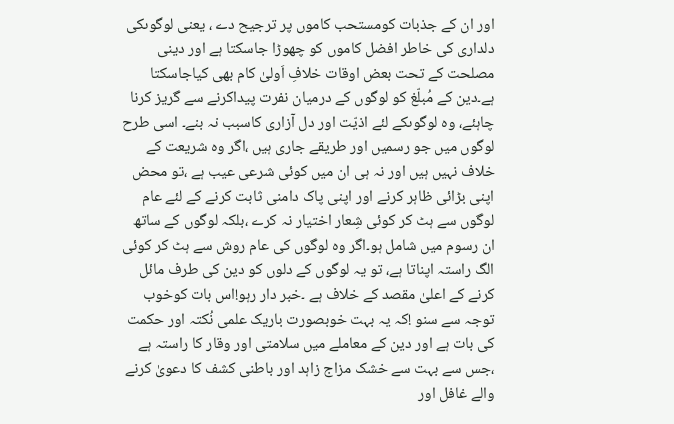اور ان کے جذبات کومستحب کاموں پر ترجیح دے ، یعنی لوگوںکی دلداری کی خاطر افضل کاموں کو چھوڑا جاسکتا ہے اور دینی مصلحت کے تحت بعض اوقات خلافِ اَولیٰ کام بھی کیاجاسکتا ہے۔دین کے مُبلّغ کو لوگوں کے درمیان نفرت پیداکرنے سے گریز کرنا چاہئے، وہ لوگوںکے لئے اذیّت اور دل آزاری کاسبب نہ بنے۔ اسی طرح لوگوں میں جو رسمیں اور طریقے جاری ہیں ،اگر وہ شریعت کے خلاف نہیں ہیں اور نہ ہی ان میں کوئی شرعی عیب ہے ،تو محض اپنی بڑائی ظاہر کرنے اور اپنی پاک دامنی ثابت کرنے کے لئے عام لوگوں سے ہٹ کر کوئی شِعار اختیار نہ کرے ،بلکہ لوگوں کے ساتھ ان رسوم میں شامل ہو۔اگر وہ لوگوں کی عام روش سے ہٹ کر کوئی الگ راستہ اپناتا ہے، تو یہ لوگوں کے دلوں کو دین کی طرف مائل کرنے کے اعلیٰ مقصد کے خلاف ہے ۔خبر دار رہو!اس بات کوخوب توجہ سے سنو !کہ یہ بہت خوبصورت باریک علمی نُکتہ اور حکمت کی بات ہے اور دین کے معاملے میں سلامتی اور وقار کا راستہ ہے ،جس سے بہت سے خشک مزاج زاہد اور باطنی کشف کا دعویٰ کرنے والے غافل اور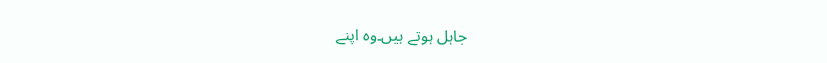جاہل ہوتے ہیں۔وہ اپنے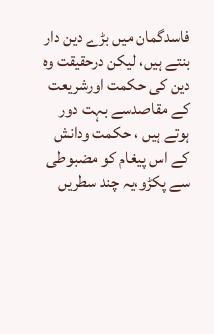فاسدگمان میں بڑے دین دار بنتے ہیں، لیکن درحقیقت وہ دین کی حکمت اورشریعت کے مقاصدسے بہت دور ہوتے ہیں ، حکمت ودانش کے اس پیغام کو مضبوطی سے پکڑو،یہ چند سطریں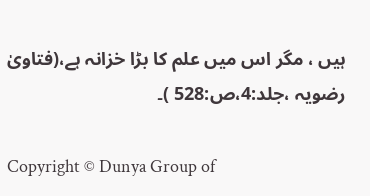ہیں ، مگر اس میں علم کا بڑا خزانہ ہے،(فتاویٰ رضویہ ،جلد:4،ص:528 )۔

Copyright © Dunya Group of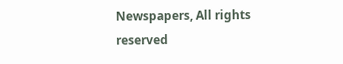Newspapers, All rights reserved